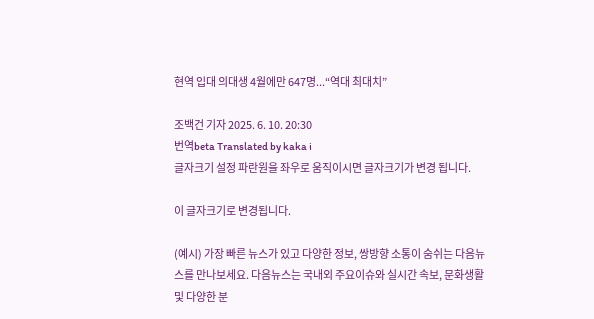현역 입대 의대생 4월에만 647명...“역대 최대치”

조백건 기자 2025. 6. 10. 20:30
번역beta Translated by kaka i
글자크기 설정 파란원을 좌우로 움직이시면 글자크기가 변경 됩니다.

이 글자크기로 변경됩니다.

(예시) 가장 빠른 뉴스가 있고 다양한 정보, 쌍방향 소통이 숨쉬는 다음뉴스를 만나보세요. 다음뉴스는 국내외 주요이슈와 실시간 속보, 문화생활 및 다양한 분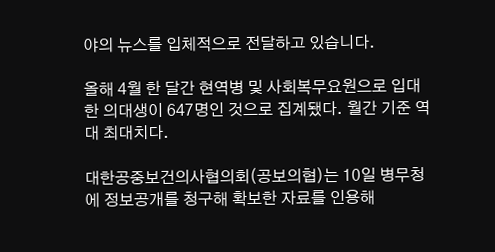야의 뉴스를 입체적으로 전달하고 있습니다.

올해 4월 한 달간 현역병 및 사회복무요원으로 입대한 의대생이 647명인 것으로 집계됐다. 월간 기준 역대 최대치다.

대한공중보건의사협의회(공보의협)는 10일 병무청에 정보공개를 청구해 확보한 자료를 인용해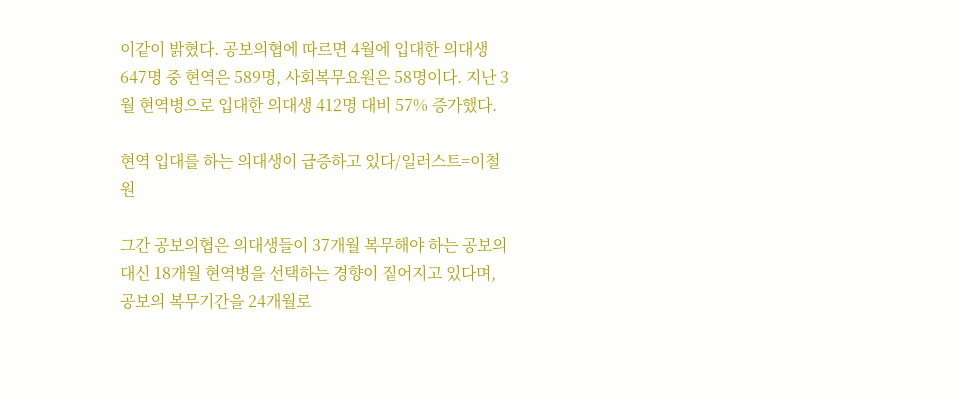이같이 밝혔다. 공보의협에 따르면 4월에 입대한 의대생 647명 중 현역은 589명, 사회복무요원은 58명이다. 지난 3월 현역병으로 입대한 의대생 412명 대비 57% 증가했다.

현역 입대를 하는 의대생이 급증하고 있다/일러스트=이철원

그간 공보의협은 의대생들이 37개월 복무해야 하는 공보의 대신 18개월 현역병을 선택하는 경향이 짙어지고 있다며, 공보의 복무기간을 24개월로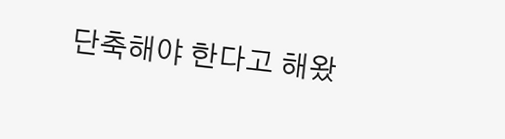단축해야 한다고 해왔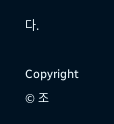다.

Copyright © 조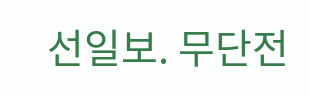선일보. 무단전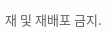재 및 재배포 금지.